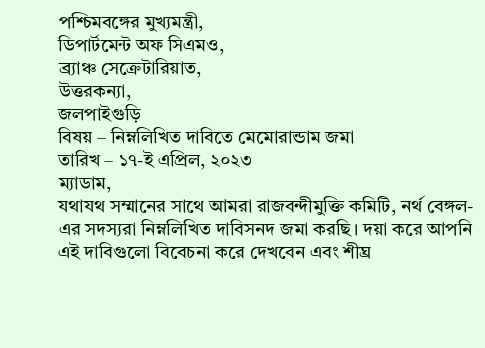পশ্চিমবঙ্গের মুখ্যমন্ত্রী,
ডিপার্টমেন্ট অফ সিএমও,
ব্র্যাঞ্চ সেক্রেটারিয়াত,
উত্তরকন্যা,
জলপাইগুড়ি
বিষয় – নিম্নলিখিত দাবিতে মেমোরান্ডাম জমা
তারিখ – ১৭-ই এপ্রিল, ২০২৩
ম্যাডাম,
যথাযথ সম্মানের সাথে আমরা রাজবন্দীমুক্তি কমিটি, নর্থ বেঙ্গল-এর সদস্যরা নিম্নলিখিত দাবিসনদ জমা করছি। দয়া করে আপনি এই দাবিগুলো বিবেচনা করে দেখবেন এবং শীঘ্র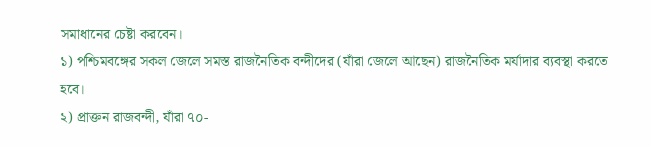সমাধানের চেষ্টা করবেন।
১) পশ্চিমবঙ্গের সকল জেলে সমস্ত রাজনৈতিক বন্দীদের (যাঁরা জেলে আছেন) রাজনৈতিক মর্যাদার ব্যবস্থা করতে হবে।
২) প্রাক্তন রাজবন্দী, যাঁরা ৭০-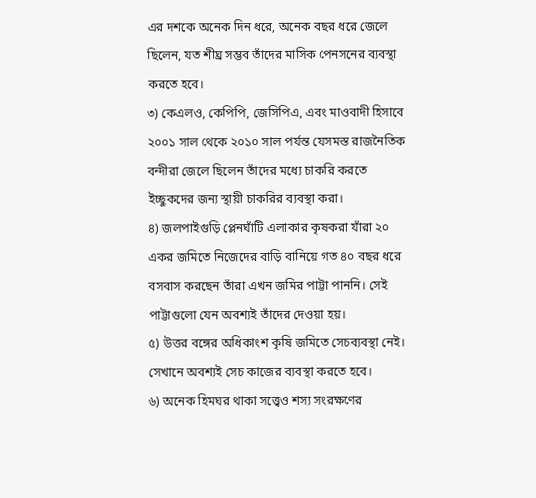এর দশকে অনেক দিন ধরে, অনেক বছর ধরে জেলে ছিলেন, যত শীঘ্র সম্ভব তাঁদের মাসিক পেনসনের ব্যবস্থা করতে হবে।
৩) কেএলও, কেপিপি, জেসিপিএ, এবং মাওবাদী হিসাবে ২০০১ সাল থেকে ২০১০ সাল পর্যন্ত যেসমস্ত রাজনৈতিক বন্দীরা জেলে ছিলেন তাঁদের মধ্যে চাকরি করতে ইচ্ছুকদের জন্য স্থায়ী চাকরির ব্যবস্থা করা।
৪) জলপাইগুড়ি প্লেনঘাঁটি এলাকার কৃষকরা যাঁরা ২০ একর জমিতে নিজেদের বাড়ি বানিয়ে গত ৪০ বছর ধরে বসবাস করছেন তাঁরা এখন জমির পাট্টা পাননি। সেই পাট্টাগুলো যেন অবশ্যই তাঁদের দেওয়া হয়।
৫) উত্তর বঙ্গের অধিকাংশ কৃষি জমিতে সেচব্যবস্থা নেই। সেখানে অবশ্যই সেচ কাজের ব্যবস্থা করতে হবে।
৬) অনেক হিমঘর থাকা সত্ত্বেও শস্য সংরক্ষণের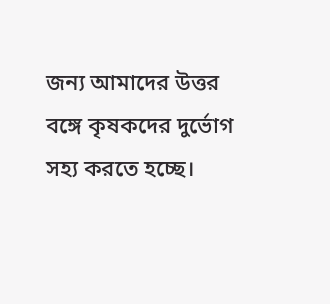জন্য আমাদের উত্তর বঙ্গে কৃষকদের দুর্ভোগ সহ্য করতে হচ্ছে।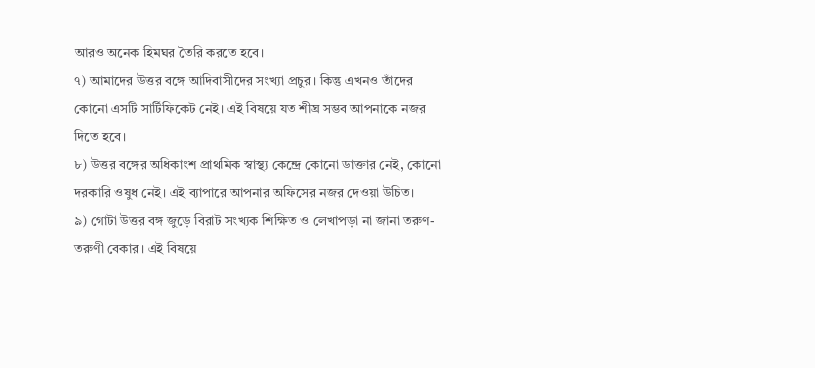আরও অনেক হিমঘর তৈরি করতে হবে।
৭) আমাদের উত্তর বঙ্গে আদিবাসীদের সংখ্যা প্রচুর। কিন্তু এখনও তাঁদের কোনো এসটি সার্টিফিকেট নেই। এই বিষয়ে যত শীঘ্র সম্ভব আপনাকে নজর দিতে হবে।
৮) উত্তর বঙ্গের অধিকাংশ প্রাথমিক স্বাস্থ্য কেন্দ্রে কোনো ডাক্তার নেই, কোনো দরকারি ওষুধ নেই। এই ব্যাপারে আপনার অফিসের নজর দেওয়া উচিত।
৯) গোটা উত্তর বঙ্গ জুড়ে বিরাট সংখ্যক শিক্ষিত ও লেখাপড়া না জানা তরুণ-তরুণী বেকার। এই বিষয়ে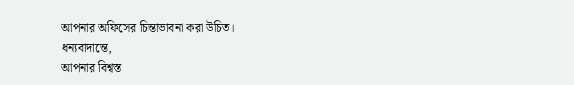আপনার অফিসের চিন্তাভাবনা করা উচিত।
ধন্যবাদান্তে,
আপনার বিশ্বস্ত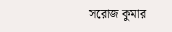সরোজ কুমার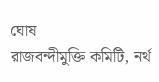ঘোষ
রাজবন্দীমুক্তি কমিটি, নর্থ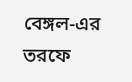বেঙ্গল-এর তরফে